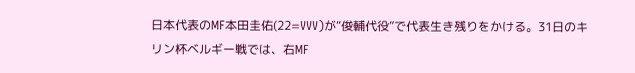日本代表のMF本田圭佑(22=VVV)が“俊輔代役”で代表生き残りをかける。31日のキリン杯ベルギー戦では、右MF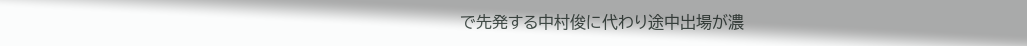で先発する中村俊に代わり途中出場が濃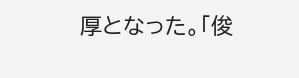厚となった。「俊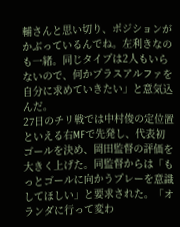輔さんと思い切り、ポジションがかぶっているんでね。左利きなのも一緒。同じタイプは2人もいらないので、何かプラスアルファを自分に求めていきたい」と意気込んだ。
27日のチリ戦では中村俊の定位置といえる右MFで先発し、代表初ゴールを決め、岡田監督の評価を大きく上げた。同監督からは「もっとゴールに向かうプレーを意識してほしい」と要求された。「オランダに行って変わ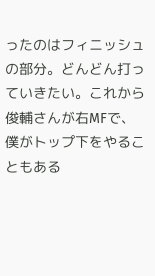ったのはフィニッシュの部分。どんどん打っていきたい。これから俊輔さんが右MFで、僕がトップ下をやることもある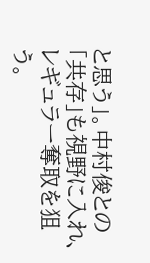と思う」。中村俊との「共存」も視野に入れ、レギュラー奪取を狙う。